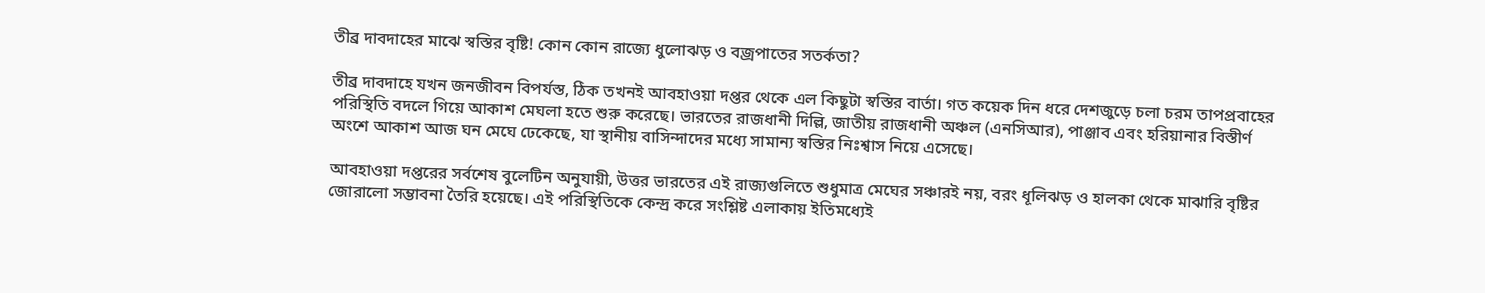তীব্র দাবদাহের মাঝে স্বস্তির বৃষ্টি! কোন কোন রাজ্যে ধুলোঝড় ও বজ্রপাতের সতর্কতা?

তীব্র দাবদাহে যখন জনজীবন বিপর্যস্ত, ঠিক তখনই আবহাওয়া দপ্তর থেকে এল কিছুটা স্বস্তির বার্তা। গত কয়েক দিন ধরে দেশজুড়ে চলা চরম তাপপ্রবাহের পরিস্থিতি বদলে গিয়ে আকাশ মেঘলা হতে শুরু করেছে। ভারতের রাজধানী দিল্লি, জাতীয় রাজধানী অঞ্চল (এনসিআর), পাঞ্জাব এবং হরিয়ানার বিস্তীর্ণ অংশে আকাশ আজ ঘন মেঘে ঢেকেছে, যা স্থানীয় বাসিন্দাদের মধ্যে সামান্য স্বস্তির নিঃশ্বাস নিয়ে এসেছে।

আবহাওয়া দপ্তরের সর্বশেষ বুলেটিন অনুযায়ী, উত্তর ভারতের এই রাজ্যগুলিতে শুধুমাত্র মেঘের সঞ্চারই নয়, বরং ধূলিঝড় ও হালকা থেকে মাঝারি বৃষ্টির জোরালো সম্ভাবনা তৈরি হয়েছে। এই পরিস্থিতিকে কেন্দ্র করে সংশ্লিষ্ট এলাকায় ইতিমধ্যেই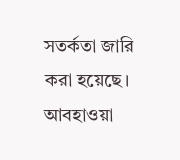সতর্কতা জারি করা হয়েছে। আবহাওয়া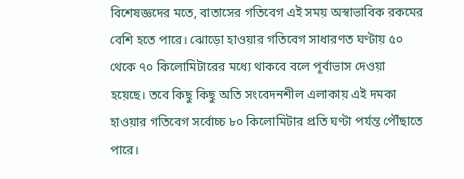বিশেষজ্ঞদের মতে, বাতাসের গতিবেগ এই সময় অস্বাভাবিক রকমের বেশি হতে পারে। ঝোড়ো হাওয়ার গতিবেগ সাধারণত ঘণ্টায় ৫০ থেকে ৭০ কিলোমিটারের মধ্যে থাকবে বলে পূর্বাভাস দেওয়া হয়েছে। তবে কিছু কিছু অতি সংবেদনশীল এলাকায় এই দমকা হাওয়ার গতিবেগ সর্বোচ্চ ৮০ কিলোমিটার প্রতি ঘণ্টা পর্যন্ত পৌঁছাতে পারে।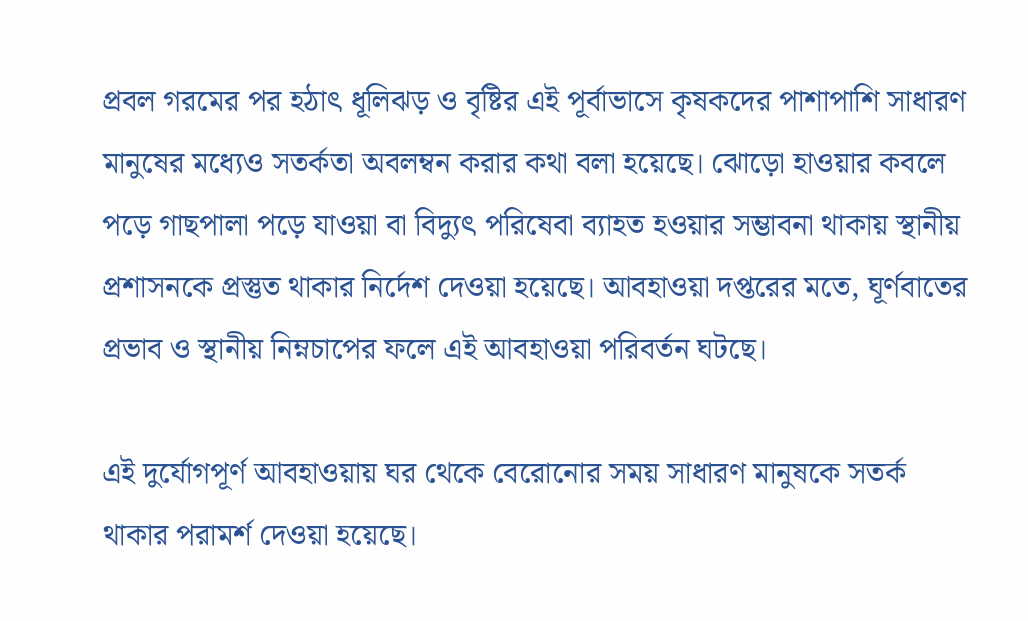প্রবল গরমের পর হঠাৎ ধূলিঝড় ও বৃষ্টির এই পূর্বাভাসে কৃষকদের পাশাপাশি সাধারণ মানুষের মধ্যেও সতর্কতা অবলম্বন করার কথা বলা হয়েছে। ঝোড়ো হাওয়ার কবলে পড়ে গাছপালা পড়ে যাওয়া বা বিদ্যুৎ পরিষেবা ব্যাহত হওয়ার সম্ভাবনা থাকায় স্থানীয় প্রশাসনকে প্রস্তুত থাকার নির্দেশ দেওয়া হয়েছে। আবহাওয়া দপ্তরের মতে, ঘূর্ণবাতের প্রভাব ও স্থানীয় নিম্নচাপের ফলে এই আবহাওয়া পরিবর্তন ঘটছে।

এই দুর্যোগপূর্ণ আবহাওয়ায় ঘর থেকে বেরোনোর সময় সাধারণ মানুষকে সতর্ক থাকার পরামর্শ দেওয়া হয়েছে।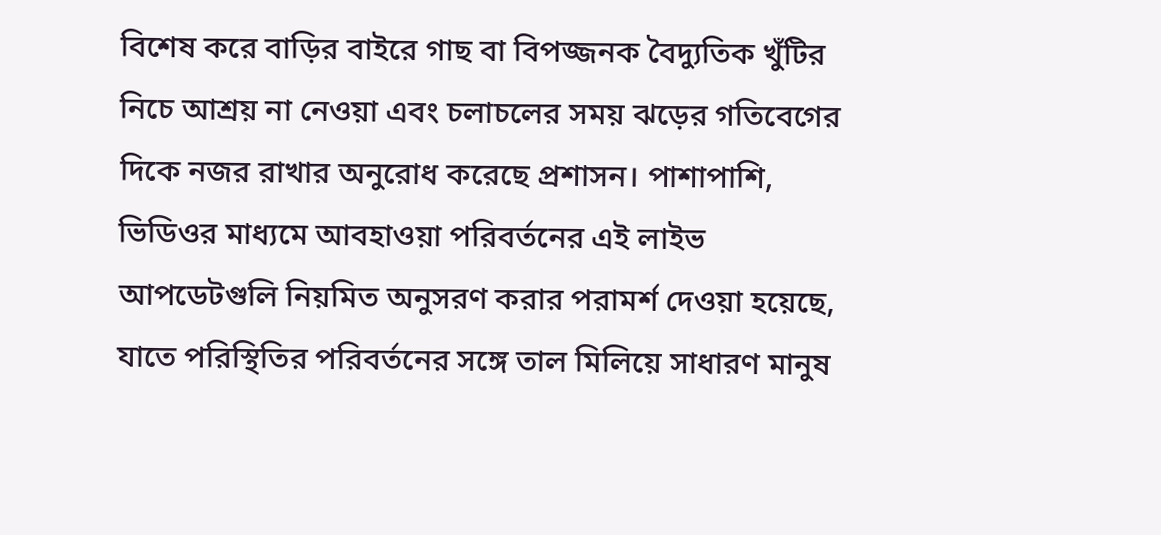বিশেষ করে বাড়ির বাইরে গাছ বা বিপজ্জনক বৈদ্যুতিক খুঁটির নিচে আশ্রয় না নেওয়া এবং চলাচলের সময় ঝড়ের গতিবেগের দিকে নজর রাখার অনুরোধ করেছে প্রশাসন। পাশাপাশি, ভিডিওর মাধ্যমে আবহাওয়া পরিবর্তনের এই লাইভ আপডেটগুলি নিয়মিত অনুসরণ করার পরামর্শ দেওয়া হয়েছে, যাতে পরিস্থিতির পরিবর্তনের সঙ্গে তাল মিলিয়ে সাধারণ মানুষ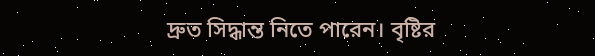দ্রুত সিদ্ধান্ত নিতে পারেন। বৃষ্টির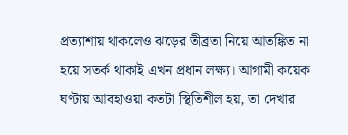প্রত্যাশায় থাকলেও ঝড়ের তীব্রতা নিয়ে আতঙ্কিত না হয়ে সতর্ক থাকাই এখন প্রধান লক্ষ্য। আগামী কয়েক ঘণ্টায় আবহাওয়া কতটা স্থিতিশীল হয়, তা দেখার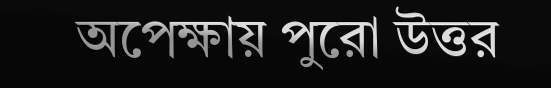অপেক্ষায় পুরো উত্তর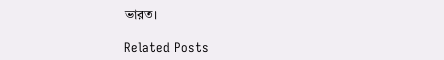ভারত।

Related Posts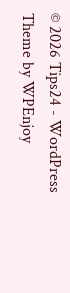© 2026 Tips24 - WordPress Theme by WPEnjoy